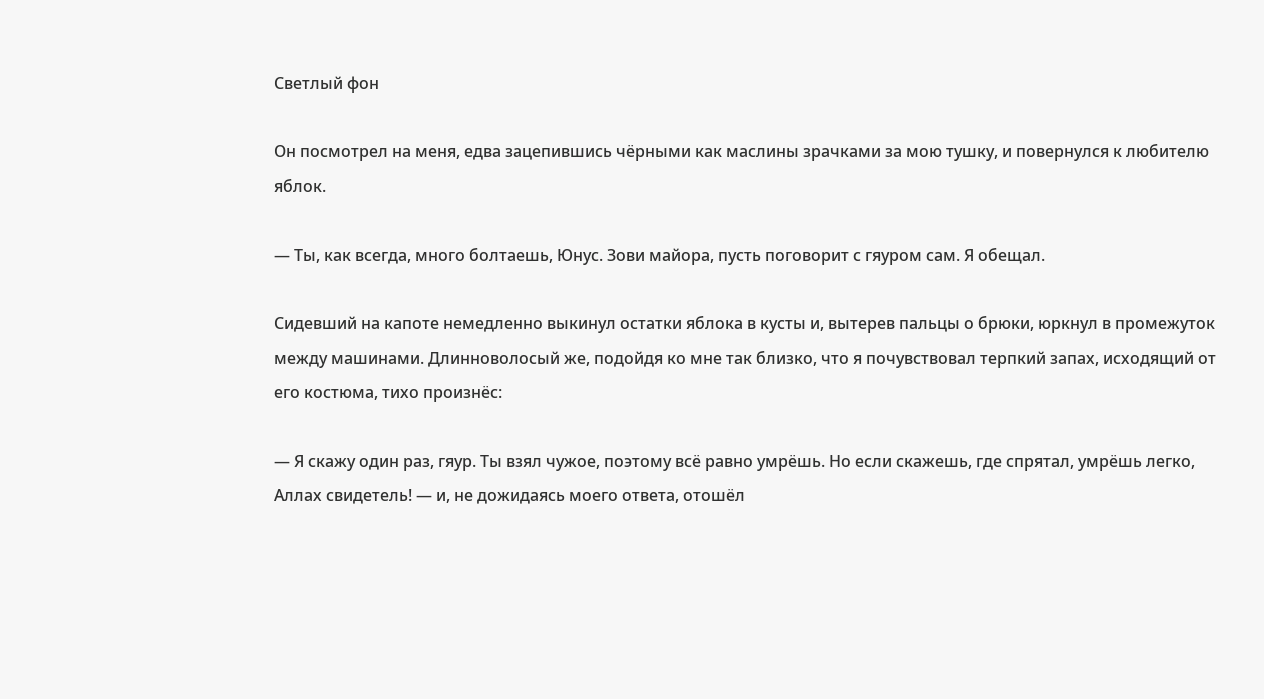Светлый фон

Он посмотрел на меня, едва зацепившись чёрными как маслины зрачками за мою тушку, и повернулся к любителю яблок.

— Ты, как всегда, много болтаешь, Юнус. Зови майора, пусть поговорит с гяуром сам. Я обещал.

Сидевший на капоте немедленно выкинул остатки яблока в кусты и, вытерев пальцы о брюки, юркнул в промежуток между машинами. Длинноволосый же, подойдя ко мне так близко, что я почувствовал терпкий запах, исходящий от его костюма, тихо произнёс:

— Я скажу один раз, гяур. Ты взял чужое, поэтому всё равно умрёшь. Но если скажешь, где спрятал, умрёшь легко, Аллах свидетель! — и, не дожидаясь моего ответа, отошёл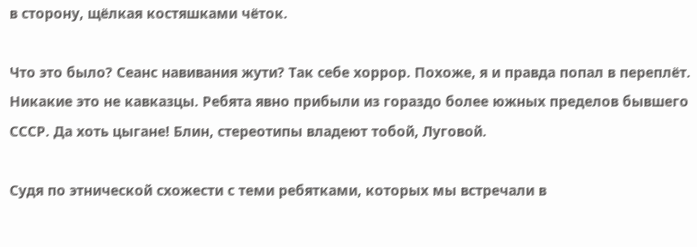в сторону, щёлкая костяшками чёток.

Что это было? Сеанс навивания жути? Так себе хоррор. Похоже, я и правда попал в переплёт. Никакие это не кавказцы. Ребята явно прибыли из гораздо более южных пределов бывшего СССР. Да хоть цыгане! Блин, стереотипы владеют тобой, Луговой.

Судя по этнической схожести с теми ребятками, которых мы встречали в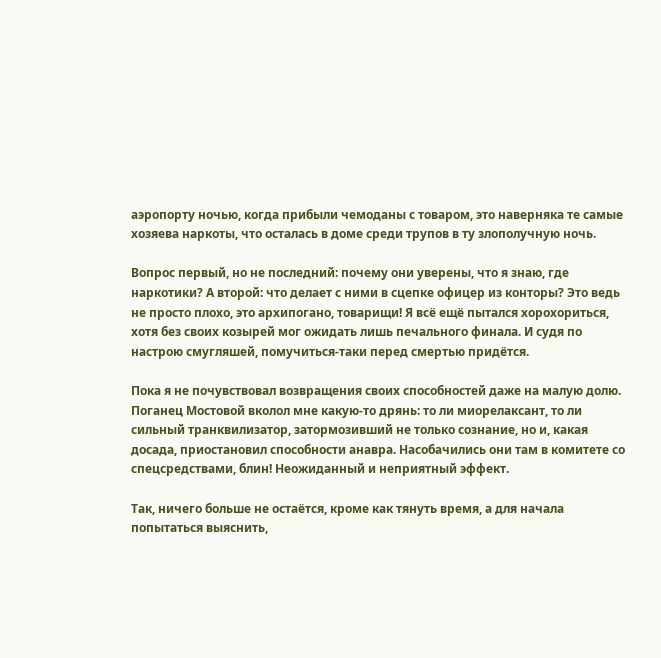аэропорту ночью, когда прибыли чемоданы с товаром, это наверняка те самые хозяева наркоты, что осталась в доме среди трупов в ту злополучную ночь.

Вопрос первый, но не последний: почему они уверены, что я знаю, где наркотики? А второй: что делает с ними в сцепке офицер из конторы? Это ведь не просто плохо, это архипогано, товарищи! Я всё ещё пытался хорохориться, хотя без своих козырей мог ожидать лишь печального финала. И судя по настрою смугляшей, помучиться-таки перед смертью придётся.

Пока я не почувствовал возвращения своих способностей даже на малую долю. Поганец Мостовой вколол мне какую-то дрянь: то ли миорелаксант, то ли сильный транквилизатор, затормозивший не только сознание, но и, какая досада, приостановил способности анавра. Насобачились они там в комитете со спецсредствами, блин! Неожиданный и неприятный эффект.

Так, ничего больше не остаётся, кроме как тянуть время, а для начала попытаться выяснить,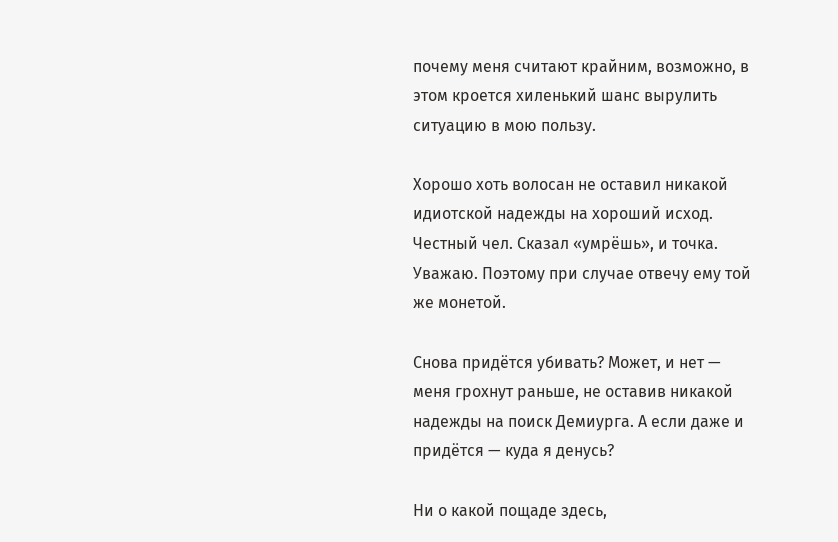почему меня считают крайним, возможно, в этом кроется хиленький шанс вырулить ситуацию в мою пользу.

Хорошо хоть волосан не оставил никакой идиотской надежды на хороший исход. Честный чел. Сказал «умрёшь», и точка. Уважаю. Поэтому при случае отвечу ему той же монетой.

Снова придётся убивать? Может, и нет — меня грохнут раньше, не оставив никакой надежды на поиск Демиурга. А если даже и придётся — куда я денусь?

Ни о какой пощаде здесь,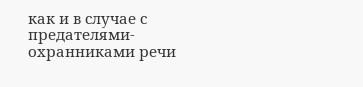как и в случае с предателями-охранниками речи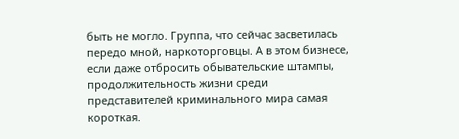быть не могло. Группа, что сейчас засветилась передо мной, наркоторговцы. А в этом бизнесе, если даже отбросить обывательские штампы, продолжительность жизни среди представителей криминального мира самая короткая.